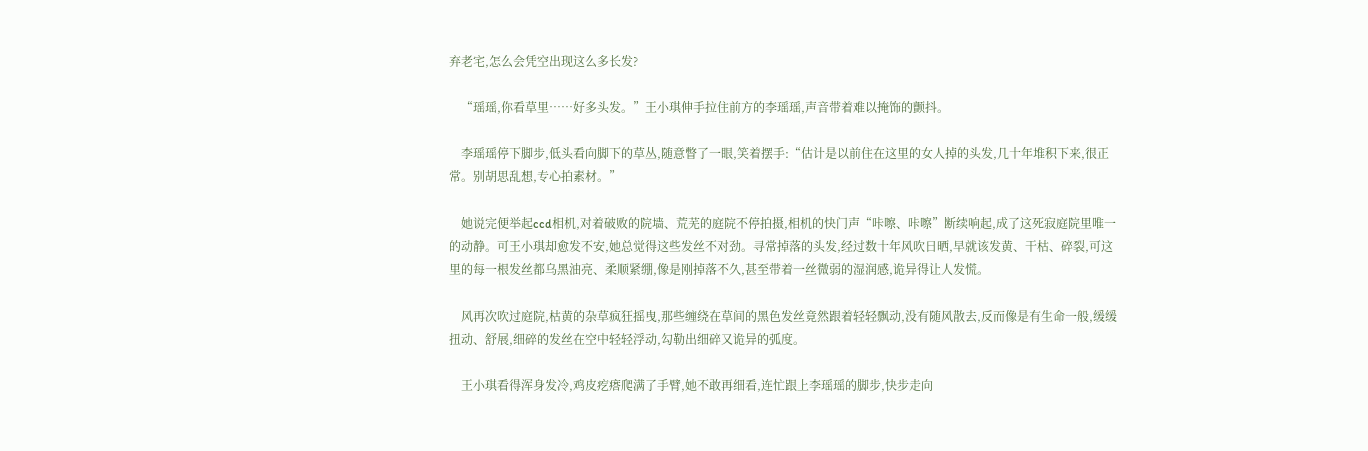弃老宅,怎么会凭空出现这么多长发?

    “瑶瑶,你看草里……好多头发。”王小琪伸手拉住前方的李瑶瑶,声音带着难以掩饰的颤抖。

    李瑶瑶停下脚步,低头看向脚下的草丛,随意瞥了一眼,笑着摆手:“估计是以前住在这里的女人掉的头发,几十年堆积下来,很正常。别胡思乱想,专心拍素材。”

    她说完便举起ccd相机,对着破败的院墙、荒芜的庭院不停拍摄,相机的快门声“咔嚓、咔嚓”断续响起,成了这死寂庭院里唯一的动静。可王小琪却愈发不安,她总觉得这些发丝不对劲。寻常掉落的头发,经过数十年风吹日晒,早就该发黄、干枯、碎裂,可这里的每一根发丝都乌黑油亮、柔顺紧绷,像是刚掉落不久,甚至带着一丝微弱的湿润感,诡异得让人发慌。

    风再次吹过庭院,枯黄的杂草疯狂摇曳,那些缠绕在草间的黑色发丝竟然跟着轻轻飘动,没有随风散去,反而像是有生命一般,缓缓扭动、舒展,细碎的发丝在空中轻轻浮动,勾勒出细碎又诡异的弧度。

    王小琪看得浑身发冷,鸡皮疙瘩爬满了手臂,她不敢再细看,连忙跟上李瑶瑶的脚步,快步走向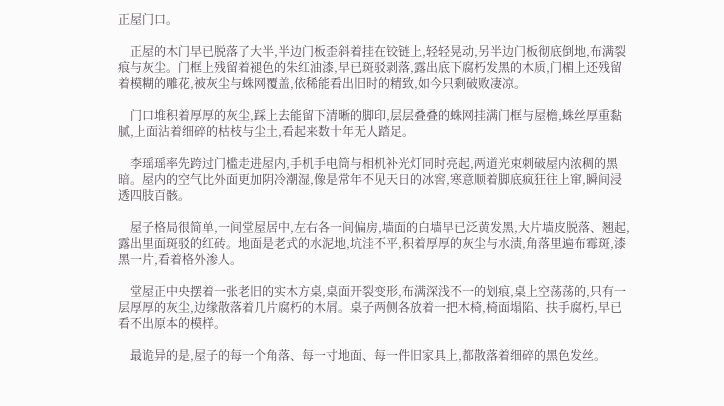正屋门口。

    正屋的木门早已脱落了大半,半边门板歪斜着挂在铰链上,轻轻晃动,另半边门板彻底倒地,布满裂痕与灰尘。门框上残留着褪色的朱红油漆,早已斑驳剥落,露出底下腐朽发黑的木质,门楣上还残留着模糊的雕花,被灰尘与蛛网覆盖,依稀能看出旧时的精致,如今只剩破败凄凉。

    门口堆积着厚厚的灰尘,踩上去能留下清晰的脚印,层层叠叠的蛛网挂满门框与屋檐,蛛丝厚重黏腻,上面沾着细碎的枯枝与尘土,看起来数十年无人踏足。

    李瑶瑶率先跨过门槛走进屋内,手机手电筒与相机补光灯同时亮起,两道光束刺破屋内浓稠的黑暗。屋内的空气比外面更加阴冷潮湿,像是常年不见天日的冰窖,寒意顺着脚底疯狂往上窜,瞬间浸透四肢百骸。

    屋子格局很简单,一间堂屋居中,左右各一间偏房,墙面的白墙早已泛黄发黑,大片墙皮脱落、翘起,露出里面斑驳的红砖。地面是老式的水泥地,坑洼不平,积着厚厚的灰尘与水渍,角落里遍布霉斑,漆黑一片,看着格外渗人。

    堂屋正中央摆着一张老旧的实木方桌,桌面开裂变形,布满深浅不一的划痕,桌上空荡荡的,只有一层厚厚的灰尘,边缘散落着几片腐朽的木屑。桌子两侧各放着一把木椅,椅面塌陷、扶手腐朽,早已看不出原本的模样。

    最诡异的是,屋子的每一个角落、每一寸地面、每一件旧家具上,都散落着细碎的黑色发丝。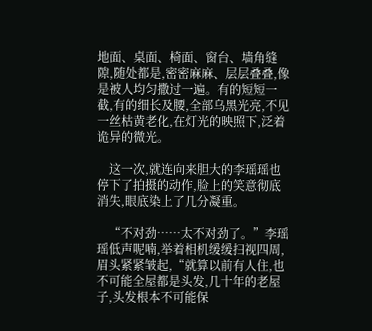地面、桌面、椅面、窗台、墙角缝隙,随处都是,密密麻麻、层层叠叠,像是被人均匀撒过一遍。有的短短一截,有的细长及腰,全部乌黑光亮,不见一丝枯黄老化,在灯光的映照下,泛着诡异的微光。

    这一次,就连向来胆大的李瑶瑶也停下了拍摄的动作,脸上的笑意彻底消失,眼底染上了几分凝重。

    “不对劲……太不对劲了。”李瑶瑶低声呢喃,举着相机缓缓扫视四周,眉头紧紧皱起,“就算以前有人住,也不可能全屋都是头发,几十年的老屋子,头发根本不可能保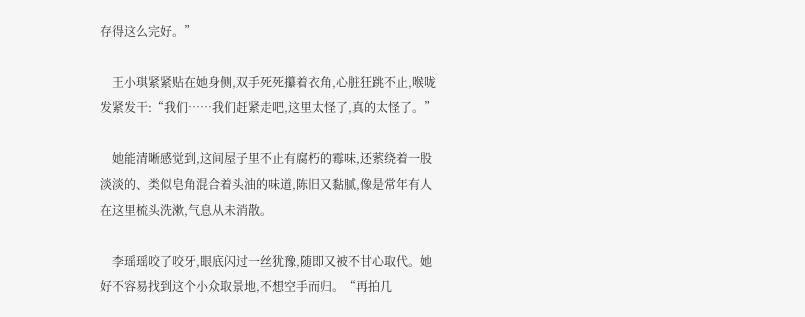存得这么完好。”

    王小琪紧紧贴在她身侧,双手死死攥着衣角,心脏狂跳不止,喉咙发紧发干:“我们……我们赶紧走吧,这里太怪了,真的太怪了。”

    她能清晰感觉到,这间屋子里不止有腐朽的霉味,还萦绕着一股淡淡的、类似皂角混合着头油的味道,陈旧又黏腻,像是常年有人在这里梳头洗漱,气息从未消散。

    李瑶瑶咬了咬牙,眼底闪过一丝犹豫,随即又被不甘心取代。她好不容易找到这个小众取景地,不想空手而归。“再拍几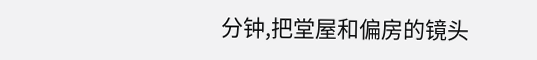分钟,把堂屋和偏房的镜头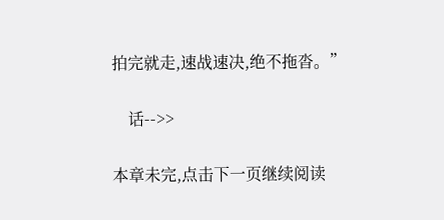拍完就走,速战速决,绝不拖沓。”

    话-->>

本章未完,点击下一页继续阅读